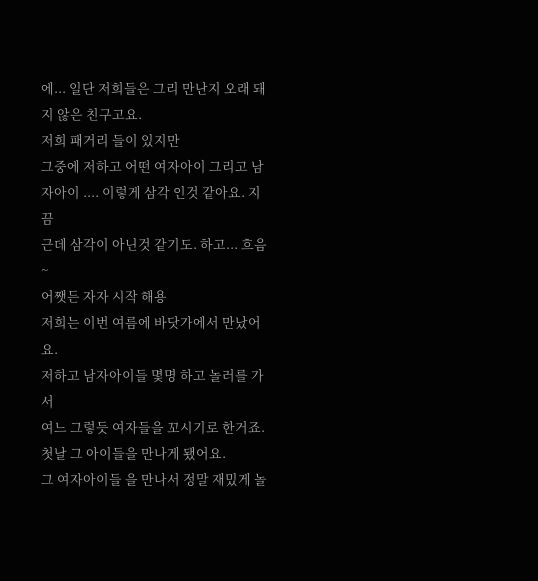에... 일단 저희들은 그리 만난지 오래 돼지 않은 친구고요.
저희 패거리 들이 있지만
그중에 저하고 어떤 여자아이 그리고 남자아이 .... 이렇게 삼각 인것 같아요. 지끔
근데 삼각이 아닌것 같기도. 하고... 흐음~
어쨋든 자자 시작 해용
저희는 이번 여름에 바닷가에서 만났어요.
저하고 남자아이들 몇명 하고 놀러를 가서
여느 그렇듯 여자들을 꼬시기로 한거죠.
첫날 그 아이들을 만나게 됐어요.
그 여자아이들 을 만나서 정말 재밌게 놀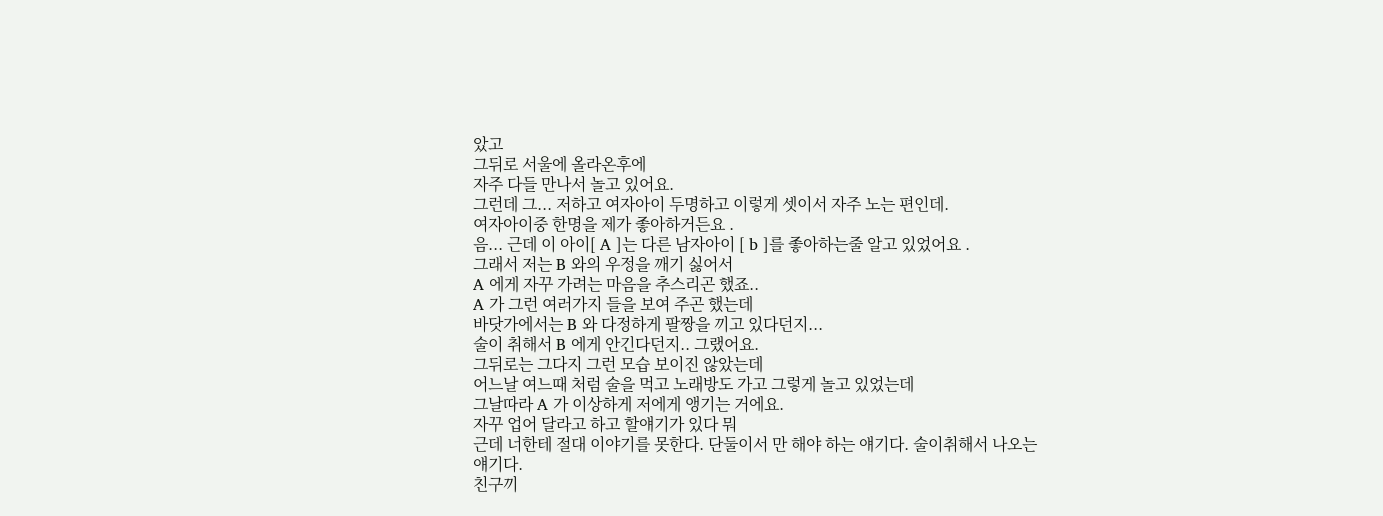았고
그뒤로 서울에 올라온후에
자주 다들 만나서 놀고 있어요.
그런데 그... 저하고 여자아이 두명하고 이렇게 셋이서 자주 노는 편인데.
여자아이중 한명을 제가 좋아하거든요 .
음... 근데 이 아이[ A ]는 다른 남자아이 [ b ]를 좋아하는줄 알고 있었어요 .
그래서 저는 B 와의 우정을 깨기 싫어서
A 에게 자꾸 가려는 마음을 추스리곤 했죠..
A 가 그런 여러가지 들을 보여 주곤 했는데
바닷가에서는 B 와 다정하게 팔짱을 끼고 있다던지...
술이 취해서 B 에게 안긴다던지.. 그랬어요.
그뒤로는 그다지 그런 모습 보이진 않았는데
어느날 여느때 처럼 술을 먹고 노래방도 가고 그렇게 놀고 있었는데
그날따라 A 가 이상하게 저에게 앵기는 거에요.
자꾸 업어 달라고 하고 할얘기가 있다 뭐
근데 너한테 절대 이야기를 못한다. 단둘이서 만 해야 하는 얘기다. 술이취해서 나오는 얘기다.
친구끼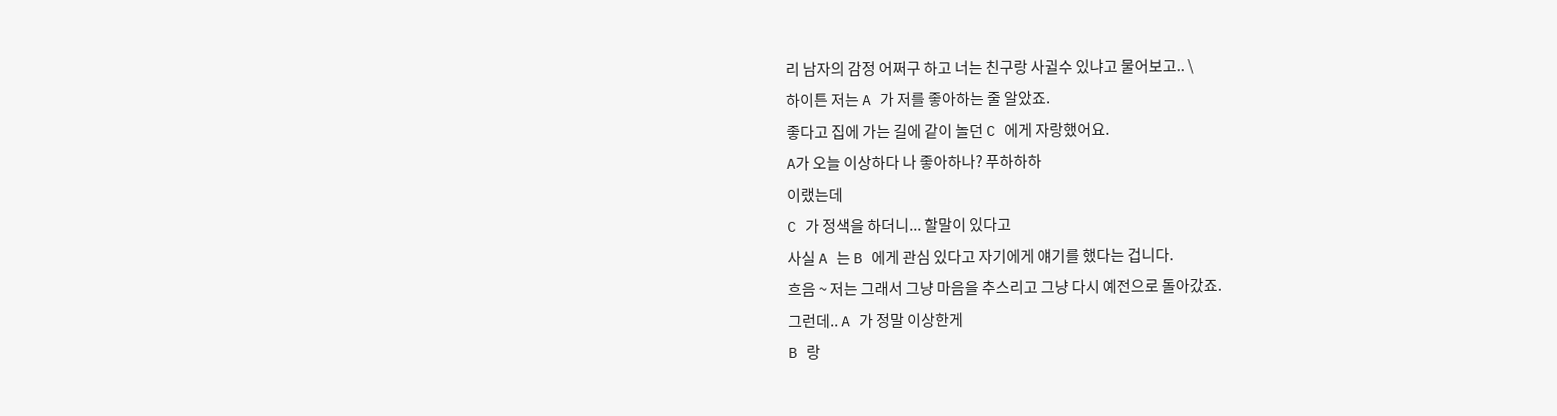리 남자의 감정 어쩌구 하고 너는 친구랑 사귈수 있냐고 물어보고.. \
하이튼 저는 A 가 저를 좋아하는 줄 알았죠.
좋다고 집에 가는 길에 같이 놀던 C 에게 자랑했어요.
A가 오늘 이상하다 나 좋아하나? 푸하하하
이랬는데
C 가 정색을 하더니... 할말이 있다고
사실 A 는 B 에게 관심 있다고 자기에게 얘기를 했다는 겁니다.
흐음 ~ 저는 그래서 그냥 마음을 추스리고 그냥 다시 예전으로 돌아갔죠.
그런데.. A 가 정말 이상한게
B 랑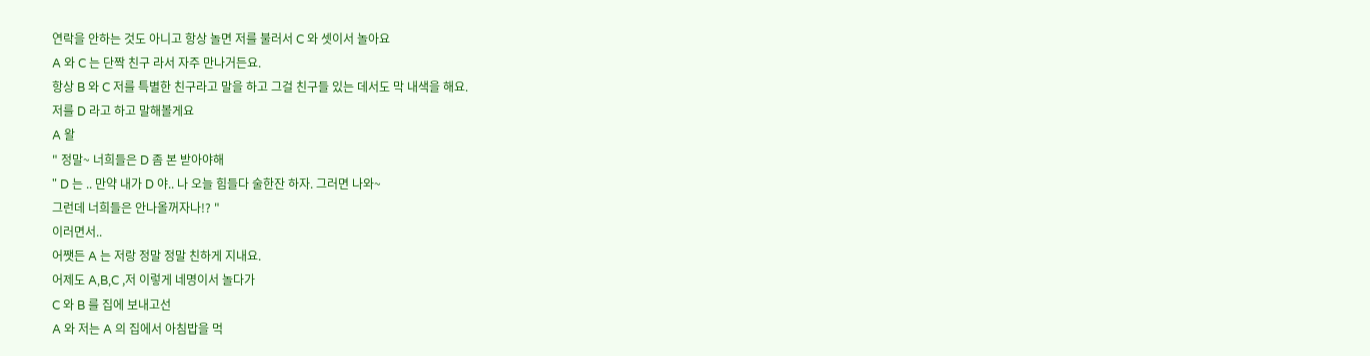연락을 안하는 것도 아니고 항상 놀면 저를 불러서 C 와 셋이서 놀아요
A 와 C 는 단짝 친구 라서 자주 만나거든요.
항상 B 와 C 저를 특별한 친구라고 말을 하고 그걸 친구들 있는 데서도 막 내색을 해요.
저를 D 라고 하고 말해볼게요
A 왈
" 정말~ 너희들은 D 좀 본 받아야해
" D 는 .. 만약 내가 D 야.. 나 오늘 힘들다 술한잔 하자. 그러면 나와~
그런데 너희들은 안나올꺼자나!? "
이러면서..
어쨋든 A 는 저랑 정말 정말 친하게 지내요.
어제도 A,B,C ,저 이렇게 네명이서 놀다가
C 와 B 를 집에 보내고선
A 와 저는 A 의 집에서 아침밥을 먹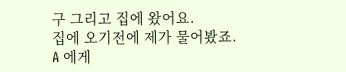구 그리고 집에 왔어요.
집에 오기전에 제가 물어봤죠.
A 에게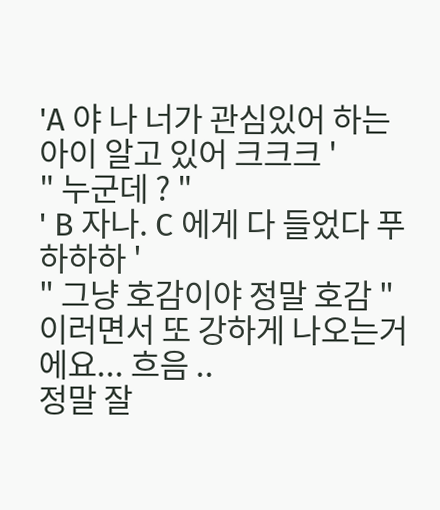'A 야 나 너가 관심있어 하는 아이 알고 있어 크크크 '
" 누군데 ? "
' B 자나. C 에게 다 들었다 푸하하하 '
" 그냥 호감이야 정말 호감 "
이러면서 또 강하게 나오는거에요... 흐음 ..
정말 잘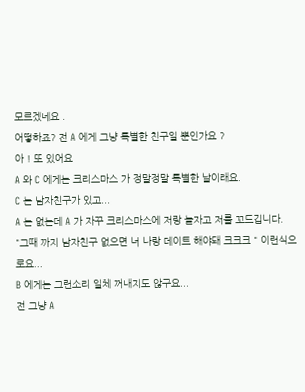모르겠네요 .
어떻하죠? 전 A 에게 그냥 특별한 친구일 뿐인가요 ?
아 ! 또 있어요
A 와 C 에게는 크리스마스 가 정말정말 특별한 날이래요.
C 는 남자친구가 있고...
A 는 없는데 A 가 자꾸 크리스마스에 저랑 놀자고 저를 꼬드깁니다.
"그때 까지 남자친구 없으면 너 나랑 데이트 해야돼 크크크 " 이런식으로요...
B 에게는 그런소리 일체 꺼내지도 않구요...
전 그냥 A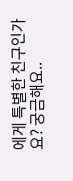에게 특별한 친구인가요? 궁금해요..